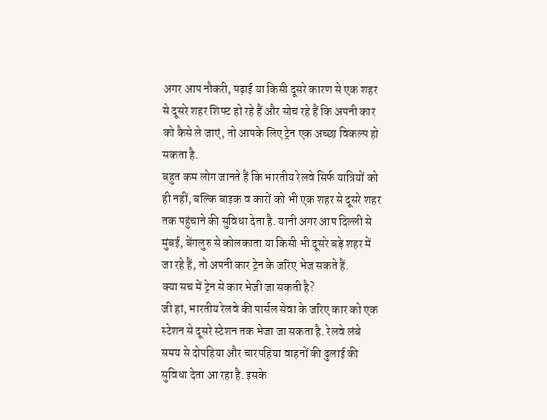अगर आप नौकरी, पढ़ाई या किसी दूसरे कारण से एक शहर से दूसरे शहर शिफ्ट हो रहे हैं और सोच रहे हैं कि अपनी कार को कैसे ले जाएं, तो आपके लिए ट्रेन एक अच्छा विकल्प हो सकता है.
बहुत कम लोग जानते हैं कि भारतीय रेलवे सिर्फ यात्रियों को ही नहीं, बल्कि बाइक व कारों को भी एक शहर से दूसरे शहर तक पहुंचाने की सुविधा देता है. यानी अगर आप दिल्ली से मुंबई, बेंगलुरु से कोलकाता या किसी भी दूसरे बड़े शहर में जा रहे हैं, तो अपनी कार ट्रेन के जरिए भेज सकते हैं.
क्या सच में ट्रेन से कार भेजी जा सकती है?
जी हां, भारतीय रेलवे की पार्सल सेवा के जरिए कार को एक स्टेशन से दूसरे स्टेशन तक भेजा जा सकता है. रेलवे लंबे समय से दोपहिया और चारपहिया वाहनों की ढुलाई की सुविधा देता आ रहा है. इसके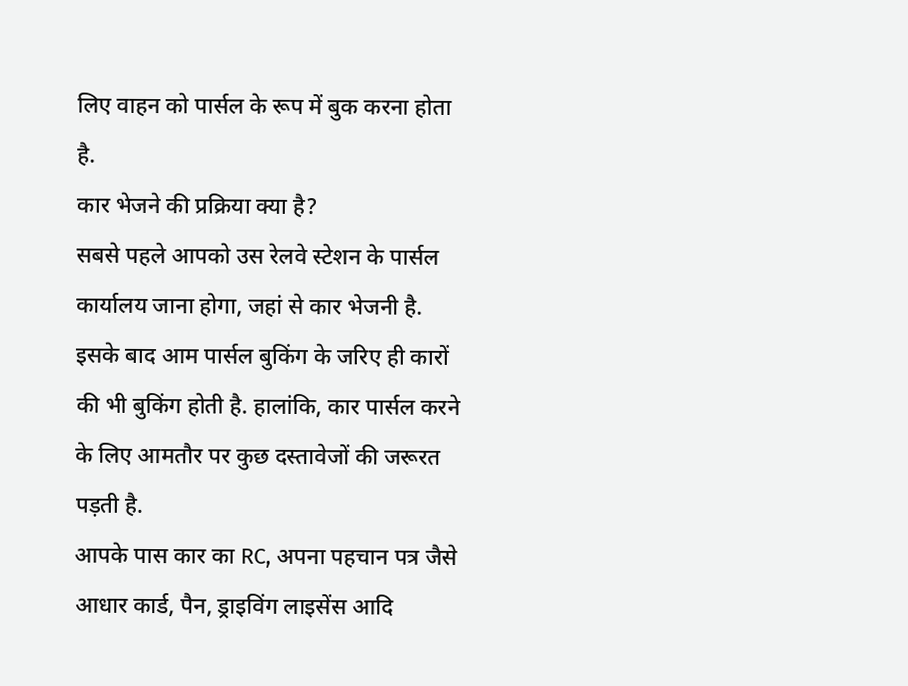लिए वाहन को पार्सल के रूप में बुक करना होता है.
कार भेजने की प्रक्रिया क्या है?
सबसे पहले आपको उस रेलवे स्टेशन के पार्सल कार्यालय जाना होगा, जहां से कार भेजनी है. इसके बाद आम पार्सल बुकिंग के जरिए ही कारों की भी बुकिंग होती है. हालांकि, कार पार्सल करने के लिए आमतौर पर कुछ दस्तावेजों की जरूरत पड़ती है.
आपके पास कार का RC, अपना पहचान पत्र जैसे आधार कार्ड, पैन, ड्राइविंग लाइसेंस आदि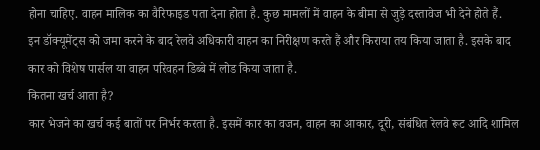होना चाहिए. वाहन मालिक का वैरिफाइड पता देना होता है. कुछ मामलों में वाहन के बीमा से जुड़े दस्तावेज भी देने होते हैं.
इन डॉक्यूमेंट्स को जमा करने के बाद रेलवे अधिकारी वाहन का निरीक्षण करते हैं और किराया तय किया जाता है. इसके बाद कार को विशेष पार्सल या वाहन परिवहन डिब्बे में लोड किया जाता है.
कितना खर्च आता है?
कार भेजने का खर्च कई बातों पर निर्भर करता है. इसमें कार का वजन, वाहन का आकार, दूरी, संबंधित रेलवे रूट आदि शामिल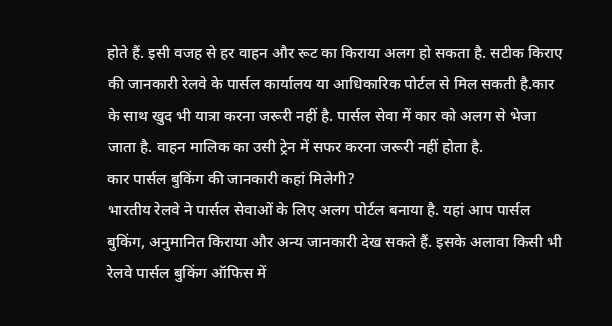होते हैं. इसी वजह से हर वाहन और रूट का किराया अलग हो सकता है. सटीक किराए की जानकारी रेलवे के पार्सल कार्यालय या आधिकारिक पोर्टल से मिल सकती है.कार के साथ खुद भी यात्रा करना जरूरी नहीं है. पार्सल सेवा में कार को अलग से भेजा जाता है. वाहन मालिक का उसी ट्रेन में सफर करना जरूरी नहीं होता है.
कार पार्सल बुकिंग की जानकारी कहां मिलेगी?
भारतीय रेलवे ने पार्सल सेवाओं के लिए अलग पोर्टल बनाया है. यहां आप पार्सल बुकिंग, अनुमानित किराया और अन्य जानकारी देख सकते हैं. इसके अलावा किसी भी रेलवे पार्सल बुकिंग ऑफिस में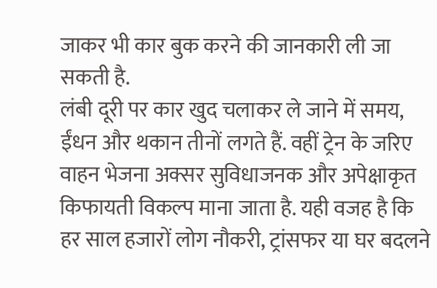जाकर भी कार बुक करने की जानकारी ली जा सकती है.
लंबी दूरी पर कार खुद चलाकर ले जाने में समय, ईंधन और थकान तीनों लगते हैं. वहीं ट्रेन के जरिए वाहन भेजना अक्सर सुविधाजनक और अपेक्षाकृत किफायती विकल्प माना जाता है. यही वजह है कि हर साल हजारों लोग नौकरी, ट्रांसफर या घर बदलने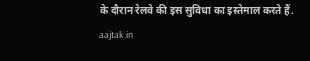के दौरान रेलवे की इस सुविधा का इस्तेमाल करते हैं.
aajtak.in